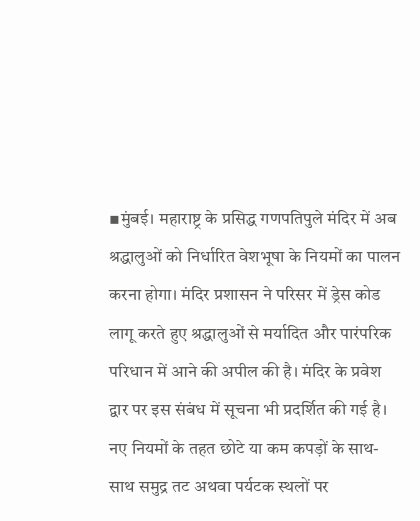▪मुंबई। महाराष्ट्र के प्रसिद्ध गणपतिपुले मंदिर में अब श्रद्धालुओं को निर्धारित वेशभूषा के नियमों का पालन करना होगा। मंदिर प्रशासन ने परिसर में ड्रेस कोड लागू करते हुए श्रद्धालुओं से मर्यादित और पारंपरिक परिधान में आने की अपील की है। मंदिर के प्रवेश द्वार पर इस संबंध में सूचना भी प्रदर्शित की गई है।
नए नियमों के तहत छोटे या कम कपड़ों के साथ-साथ समुद्र तट अथवा पर्यटक स्थलों पर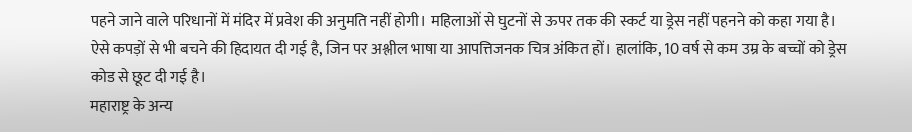पहने जाने वाले परिधानों में मंदिर में प्रवेश की अनुमति नहीं होगी। महिलाओं से घुटनों से ऊपर तक की स्कर्ट या ड्रेस नहीं पहनने को कहा गया है। ऐसे कपड़ों से भी बचने की हिदायत दी गई है, जिन पर अश्लील भाषा या आपत्तिजनक चित्र अंकित हों। हालांकि, 10 वर्ष से कम उम्र के बच्चों को ड्रेस कोड से छूट दी गई है।
महाराष्ट्र के अन्य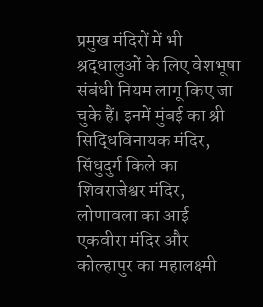प्रमुख मंदिरों में भी श्रद्धालुओं के लिए वेशभूषा संबंधी नियम लागू किए जा चुके हैं। इनमें मुंबई का श्री सिद्धिविनायक मंदिर, सिंधुदुर्ग किले का शिवराजेश्वर मंदिर, लोणावला का आई एकवीरा मंदिर और कोल्हापुर का महालक्ष्मी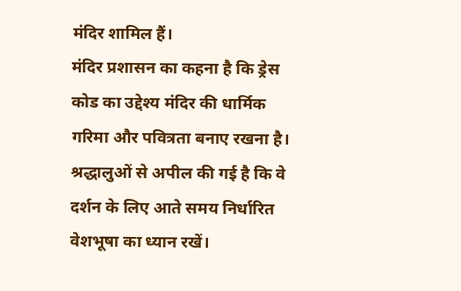मंदिर शामिल हैं।
मंदिर प्रशासन का कहना है कि ड्रेस कोड का उद्देश्य मंदिर की धार्मिक गरिमा और पवित्रता बनाए रखना है। श्रद्धालुओं से अपील की गई है कि वे दर्शन के लिए आते समय निर्धारित वेशभूषा का ध्यान रखें।